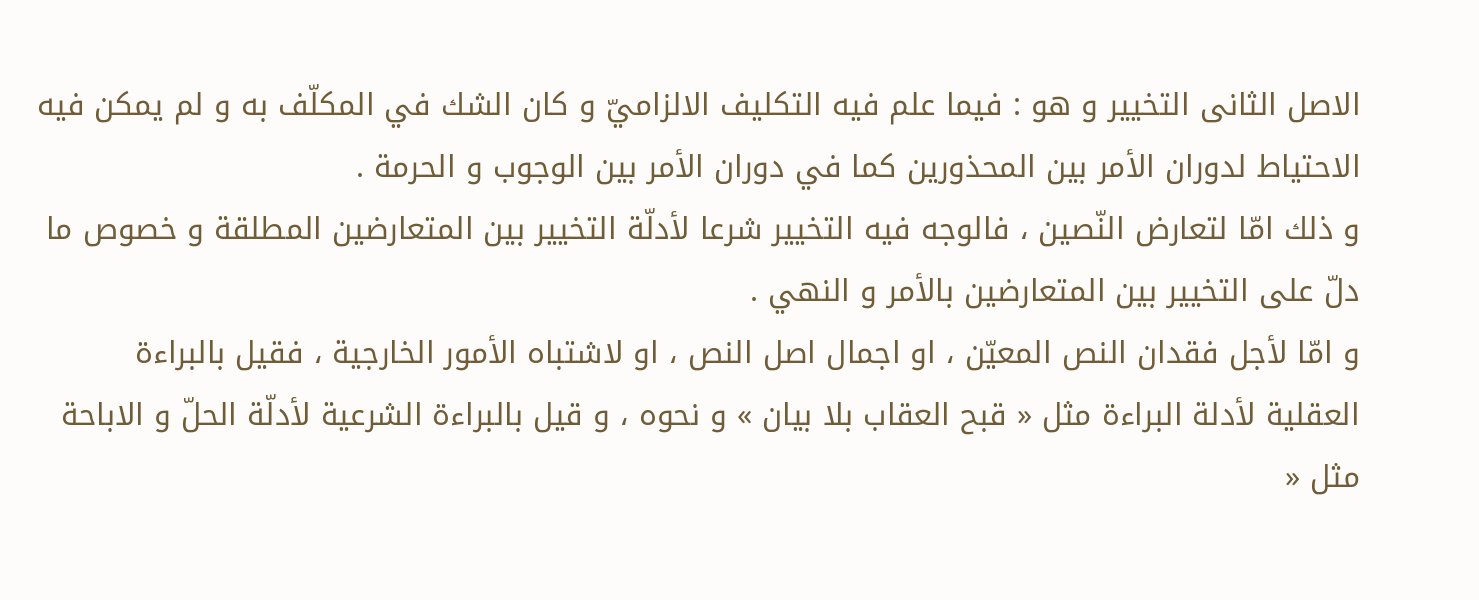الاصل الثانى التخيير و هو : فيما علم فيه التكليف الالزاميّ و كان الشك في المكلّف به و لم يمكن فيه الاحتياط لدوران الأمر بين المحذورين كما في دوران الأمر بين الوجوب و الحرمة .
و ذلك امّا لتعارض النّصين ، فالوجه فيه التخيير شرعا لأدلّة التخيير بين المتعارضين المطلقة و خصوص ما دلّ على التخيير بين المتعارضين بالأمر و النهي .
و امّا لأجل فقدان النص المعيّن ، او اجمال اصل النص ، او لاشتباه الأمور الخارجية ، فقيل بالبراءة العقلية لأدلة البراءة مثل « قبح العقاب بلا بيان » و نحوه ، و قيل بالبراءة الشرعية لأدلّة الحلّ و الاباحة مثل «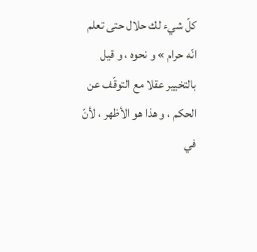كلّ شيء لك حلال حتى تعلم انّه حرام » و نحوه ، و قيل بالتخيير عقلا مع التوقّف عن الحكم ، و هذا هو الأظهر ، لأنّ في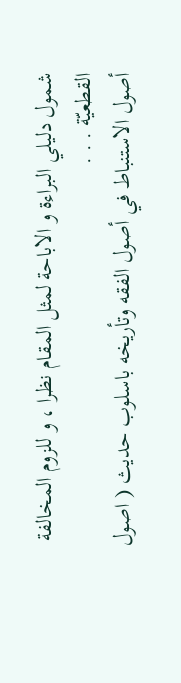شمول دليلي البراءة و الاباحة لمثل المقام نظرا ، و للزوم المخالفة القطعيّة . . .
أصول الاستنباط في أصول الفقه وتأريخه باسلوب حديث ( اصول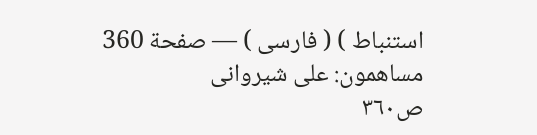استنباط ) ( فارسى ) — صفحة 360
مساهمون: على شيروانى
ص٣٦٠